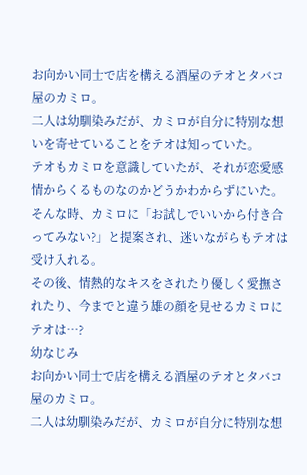お向かい同士で店を構える酒屋のテオとタバコ屋のカミロ。
二人は幼馴染みだが、カミロが自分に特別な想いを寄せていることをテオは知っていた。
テオもカミロを意識していたが、それが恋愛感情からくるものなのかどうかわからずにいた。
そんな時、カミロに「お試しでいいから付き合ってみない?」と提案され、迷いながらもテオは受け入れる。
その後、情熱的なキスをされたり優しく愛撫されたり、今までと違う雄の顔を見せるカミロにテオは…?
幼なじみ
お向かい同士で店を構える酒屋のテオとタバコ屋のカミロ。
二人は幼馴染みだが、カミロが自分に特別な想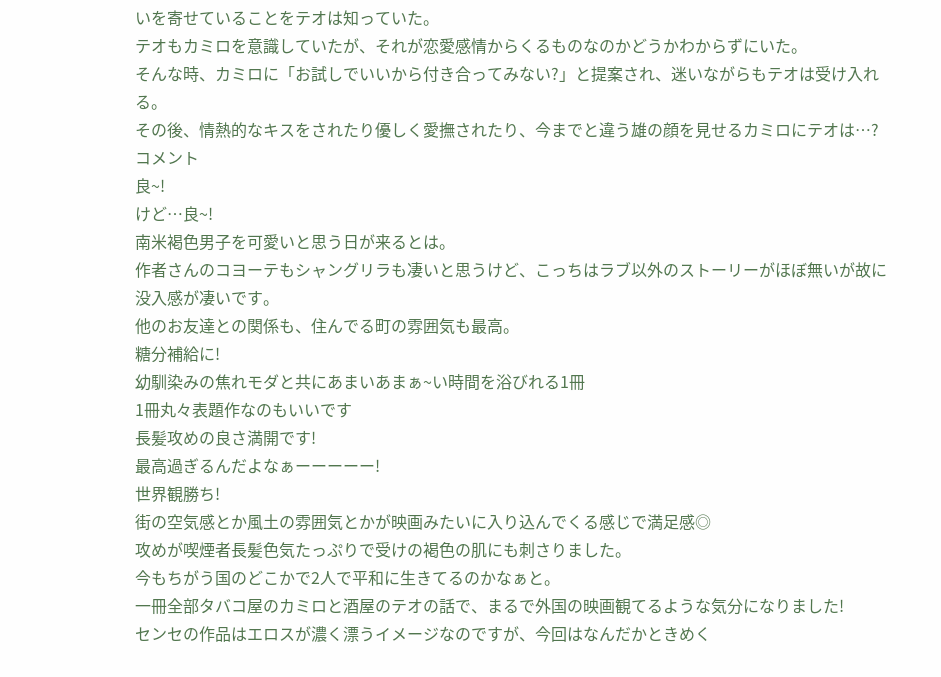いを寄せていることをテオは知っていた。
テオもカミロを意識していたが、それが恋愛感情からくるものなのかどうかわからずにいた。
そんな時、カミロに「お試しでいいから付き合ってみない?」と提案され、迷いながらもテオは受け入れる。
その後、情熱的なキスをされたり優しく愛撫されたり、今までと違う雄の顔を見せるカミロにテオは…?
コメント
良~!
けど…良~!
南米褐色男子を可愛いと思う日が来るとは。
作者さんのコヨーテもシャングリラも凄いと思うけど、こっちはラブ以外のストーリーがほぼ無いが故に没入感が凄いです。
他のお友達との関係も、住んでる町の雰囲気も最高。
糖分補給に!
幼馴染みの焦れモダと共にあまいあまぁ~い時間を浴びれる1冊
1冊丸々表題作なのもいいです
長髪攻めの良さ満開です!
最高過ぎるんだよなぁーーーーー!
世界観勝ち!
街の空気感とか風土の雰囲気とかが映画みたいに入り込んでくる感じで満足感◎
攻めが喫煙者長髪色気たっぷりで受けの褐色の肌にも刺さりました。
今もちがう国のどこかで2人で平和に生きてるのかなぁと。
一冊全部タバコ屋のカミロと酒屋のテオの話で、まるで外国の映画観てるような気分になりました!
センセの作品はエロスが濃く漂うイメージなのですが、今回はなんだかときめく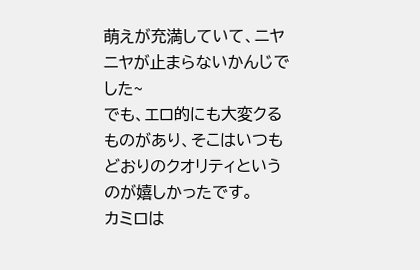萌えが充満していて、ニヤニヤが止まらないかんじでした~
でも、エロ的にも大変クるものがあり、そこはいつもどおりのクオリティというのが嬉しかったです。
カミロは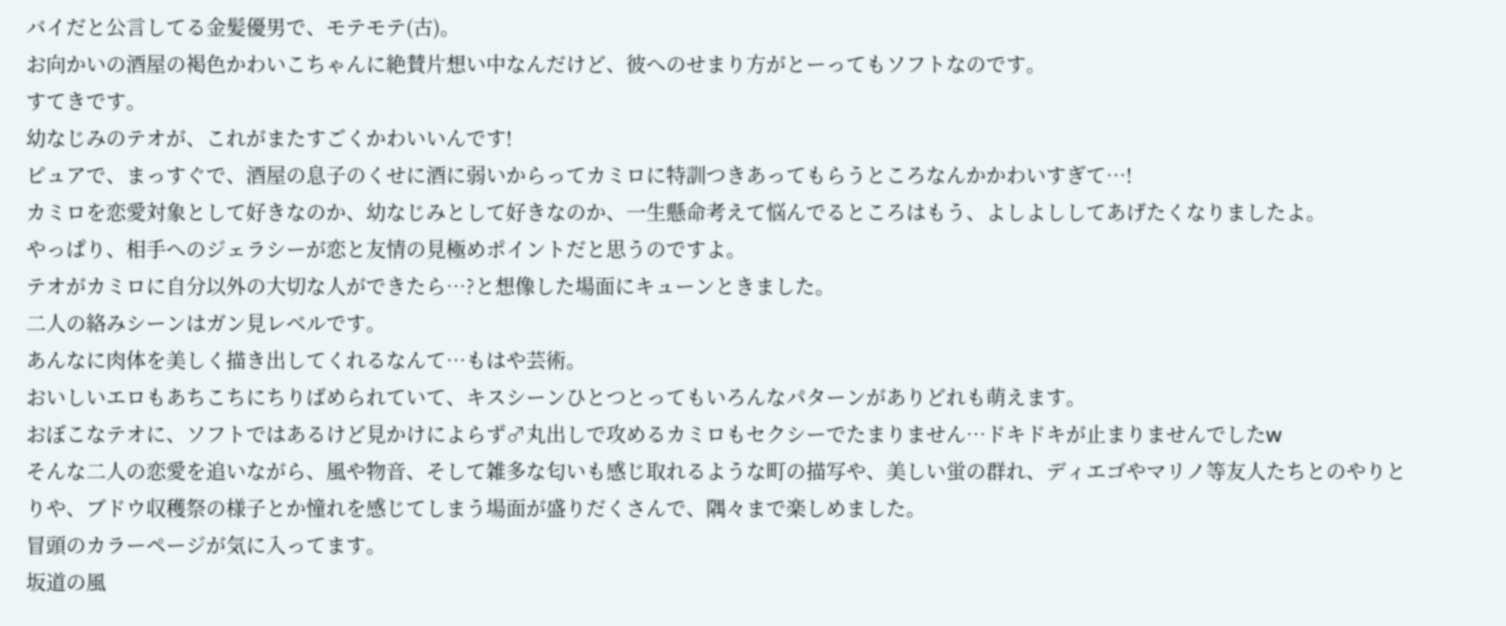バイだと公言してる金髪優男で、モテモテ(古)。
お向かいの酒屋の褐色かわいこちゃんに絶賛片想い中なんだけど、彼へのせまり方がとーってもソフトなのです。
すてきです。
幼なじみのテオが、これがまたすごくかわいいんです!
ピュアで、まっすぐで、酒屋の息子のくせに酒に弱いからってカミロに特訓つきあってもらうところなんかかわいすぎて…!
カミロを恋愛対象として好きなのか、幼なじみとして好きなのか、一生懸命考えて悩んでるところはもう、よしよししてあげたくなりましたよ。
やっぱり、相手へのジェラシーが恋と友情の見極めポイントだと思うのですよ。
テオがカミロに自分以外の大切な人ができたら…?と想像した場面にキューンときました。
二人の絡みシーンはガン見レベルです。
あんなに肉体を美しく描き出してくれるなんて…もはや芸術。
おいしいエロもあちこちにちりばめられていて、キスシーンひとつとってもいろんなパターンがありどれも萌えます。
おぼこなテオに、ソフトではあるけど見かけによらず♂丸出しで攻めるカミロもセクシーでたまりません…ドキドキが止まりませんでしたw
そんな二人の恋愛を追いながら、風や物音、そして雑多な匂いも感じ取れるような町の描写や、美しい蛍の群れ、ディエゴやマリノ等友人たちとのやりとりや、ブドウ収穫祭の様子とか憧れを感じてしまう場面が盛りだくさんで、隅々まで楽しめました。
冒頭のカラーページが気に入ってます。
坂道の風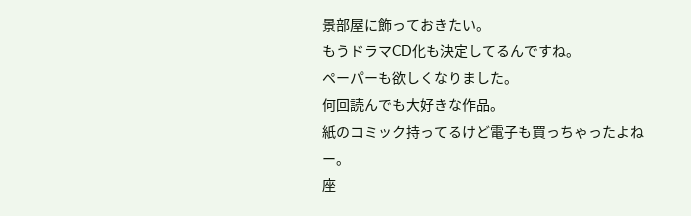景部屋に飾っておきたい。
もうドラマCD化も決定してるんですね。
ペーパーも欲しくなりました。
何回読んでも大好きな作品。
紙のコミック持ってるけど電子も買っちゃったよねー。
座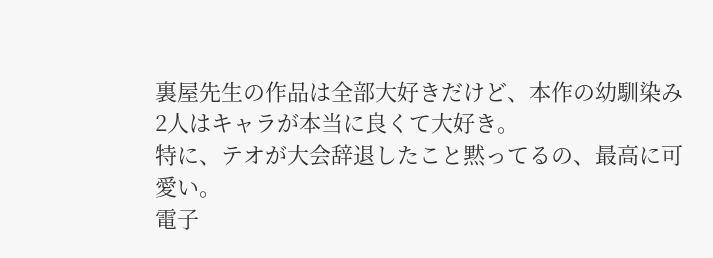裏屋先生の作品は全部大好きだけど、本作の幼馴染み2人はキャラが本当に良くて大好き。
特に、テオが大会辞退したこと黙ってるの、最高に可愛い。
電子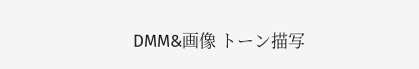DMM&画像 トーン描写